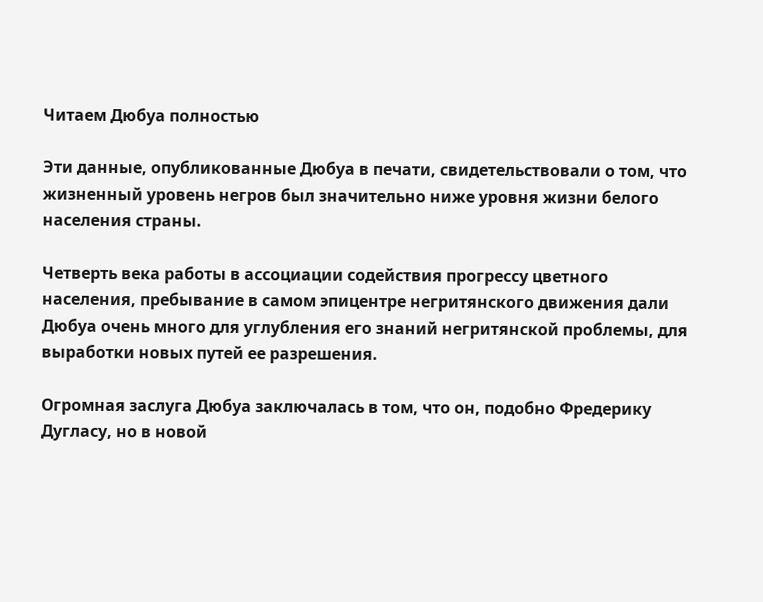Читаем Дюбуа полностью

Эти данные, опубликованные Дюбуа в печати, свидетельствовали о том, что жизненный уровень негров был значительно ниже уровня жизни белого населения страны.

Четверть века работы в ассоциации содействия прогрессу цветного населения, пребывание в самом эпицентре негритянского движения дали Дюбуа очень много для углубления его знаний негритянской проблемы, для выработки новых путей ее разрешения.

Огромная заслуга Дюбуа заключалась в том, что он, подобно Фредерику Дугласу, но в новой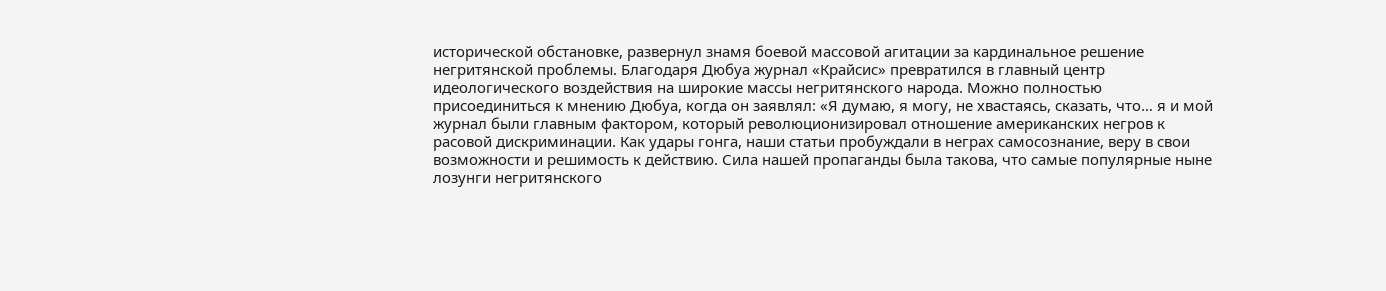исторической обстановке, развернул знамя боевой массовой агитации за кардинальное решение негритянской проблемы. Благодаря Дюбуа журнал «Крайсис» превратился в главный центр идеологического воздействия на широкие массы негритянского народа. Можно полностью присоединиться к мнению Дюбуа, когда он заявлял: «Я думаю, я могу, не хвастаясь, сказать, что… я и мой журнал были главным фактором, который революционизировал отношение американских негров к расовой дискриминации. Как удары гонга, наши статьи пробуждали в неграх самосознание, веру в свои возможности и решимость к действию. Сила нашей пропаганды была такова, что самые популярные ныне лозунги негритянского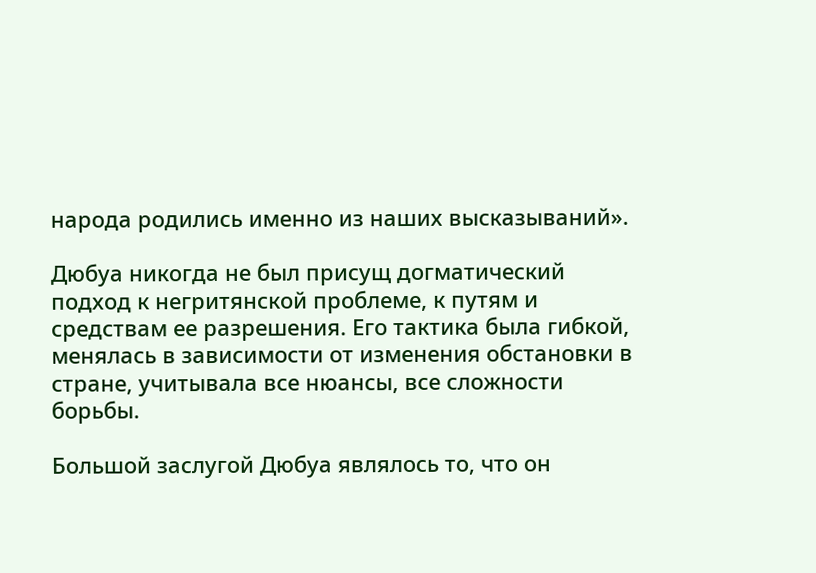народа родились именно из наших высказываний».

Дюбуа никогда не был присущ догматический подход к негритянской проблеме, к путям и средствам ее разрешения. Его тактика была гибкой, менялась в зависимости от изменения обстановки в стране, учитывала все нюансы, все сложности борьбы.

Большой заслугой Дюбуа являлось то, что он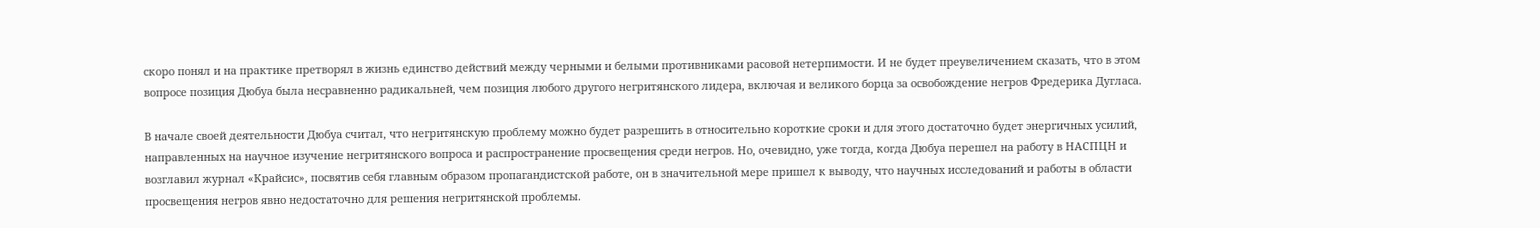скоро понял и на практике претворял в жизнь единство действий между черными и белыми противниками расовой нетерпимости. И не будет преувеличением сказать, что в этом вопросе позиция Дюбуа была несравненно радикальней, чем позиция любого другого негритянского лидера, включая и великого борца за освобождение негров Фредерика Дугласа.

В начале своей деятельности Дюбуа считал, что негритянскую проблему можно будет разрешить в относительно короткие сроки и для этого достаточно будет энергичных усилий, направленных на научное изучение негритянского вопроса и распространение просвещения среди негров. Но, очевидно, уже тогда, когда Дюбуа перешел на работу в НАСПЦН и возглавил журнал «Крайсис», посвятив себя главным образом пропагандистской работе, он в значительной мере пришел к выводу, что научных исследований и работы в области просвещения негров явно недостаточно для решения негритянской проблемы.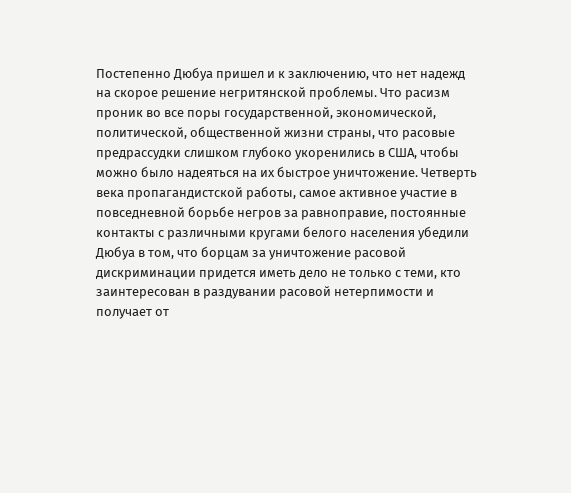Постепенно Дюбуа пришел и к заключению, что нет надежд на скорое решение негритянской проблемы. Что расизм проник во все поры государственной, экономической, политической, общественной жизни страны, что расовые предрассудки слишком глубоко укоренились в США, чтобы можно было надеяться на их быстрое уничтожение. Четверть века пропагандистской работы, самое активное участие в повседневной борьбе негров за равноправие, постоянные контакты с различными кругами белого населения убедили Дюбуа в том, что борцам за уничтожение расовой дискриминации придется иметь дело не только с теми, кто заинтересован в раздувании расовой нетерпимости и получает от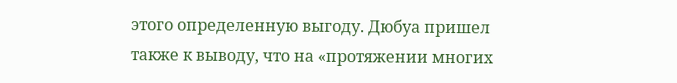этого определенную выгоду. Дюбуа пришел также к выводу, что на «протяжении многих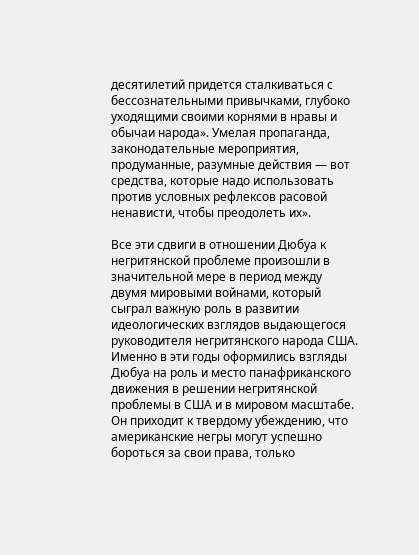десятилетий придется сталкиваться с бессознательными привычками, глубоко уходящими своими корнями в нравы и обычаи народа». Умелая пропаганда, законодательные мероприятия, продуманные, разумные действия — вот средства, которые надо использовать против условных рефлексов расовой ненависти, чтобы преодолеть их».

Все эти сдвиги в отношении Дюбуа к негритянской проблеме произошли в значительной мере в период между двумя мировыми войнами, который сыграл важную роль в развитии идеологических взглядов выдающегося руководителя негритянского народа США. Именно в эти годы оформились взгляды Дюбуа на роль и место панафриканского движения в решении негритянской проблемы в США и в мировом масштабе. Он приходит к твердому убеждению, что американские негры могут успешно бороться за свои права, только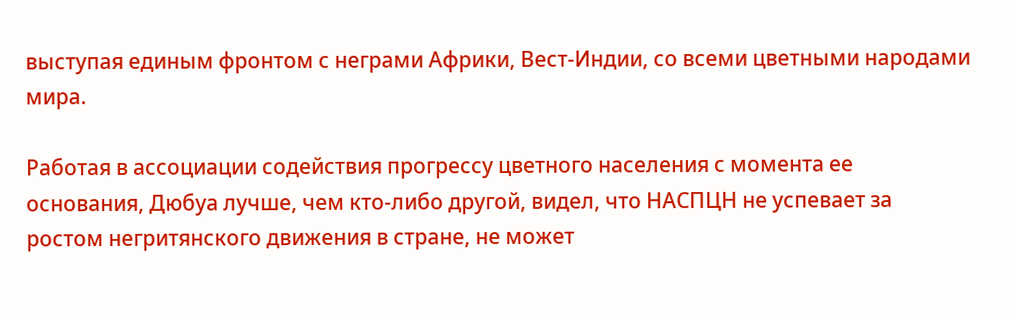выступая единым фронтом с неграми Африки, Вест-Индии, со всеми цветными народами мира.

Работая в ассоциации содействия прогрессу цветного населения с момента ее основания, Дюбуа лучше, чем кто-либо другой, видел, что НАСПЦН не успевает за ростом негритянского движения в стране, не может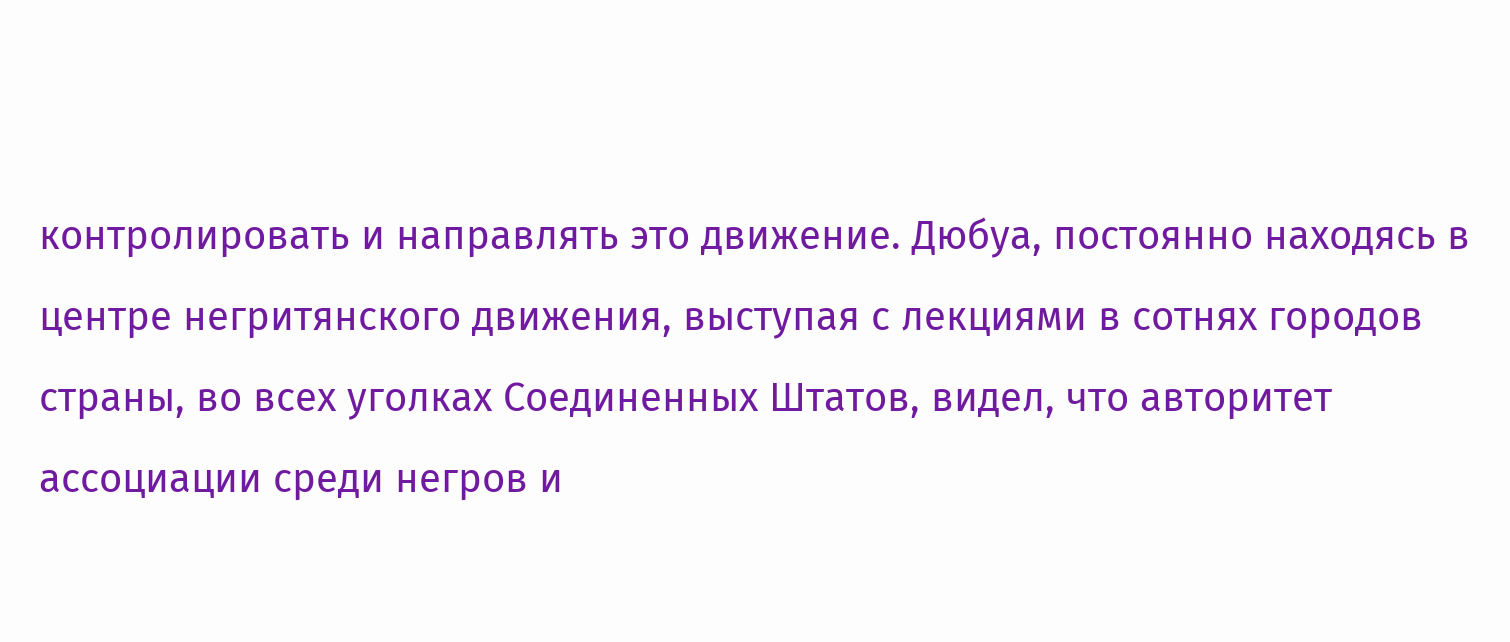контролировать и направлять это движение. Дюбуа, постоянно находясь в центре негритянского движения, выступая с лекциями в сотнях городов страны, во всех уголках Соединенных Штатов, видел, что авторитет ассоциации среди негров и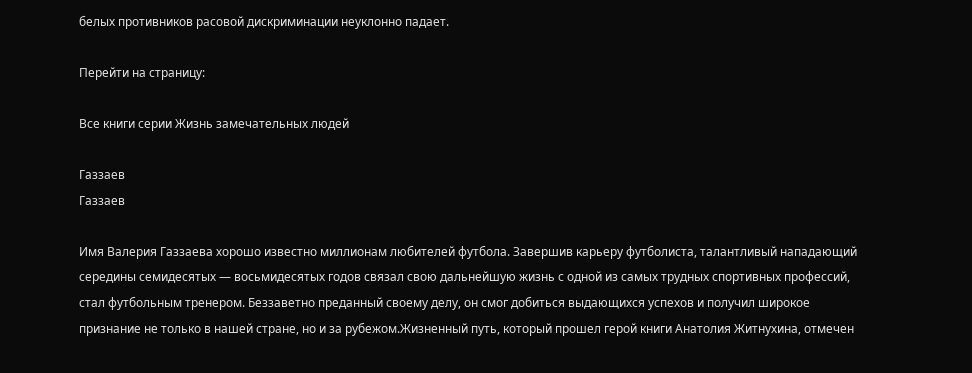белых противников расовой дискриминации неуклонно падает.

Перейти на страницу:

Все книги серии Жизнь замечательных людей

Газзаев
Газзаев

Имя Валерия Газзаева хорошо известно миллионам любителей футбола. Завершив карьеру футболиста, талантливый нападающий середины семидесятых — восьмидесятых годов связал свою дальнейшую жизнь с одной из самых трудных спортивных профессий, стал футбольным тренером. Беззаветно преданный своему делу, он смог добиться выдающихся успехов и получил широкое признание не только в нашей стране, но и за рубежом.Жизненный путь, который прошел герой книги Анатолия Житнухина, отмечен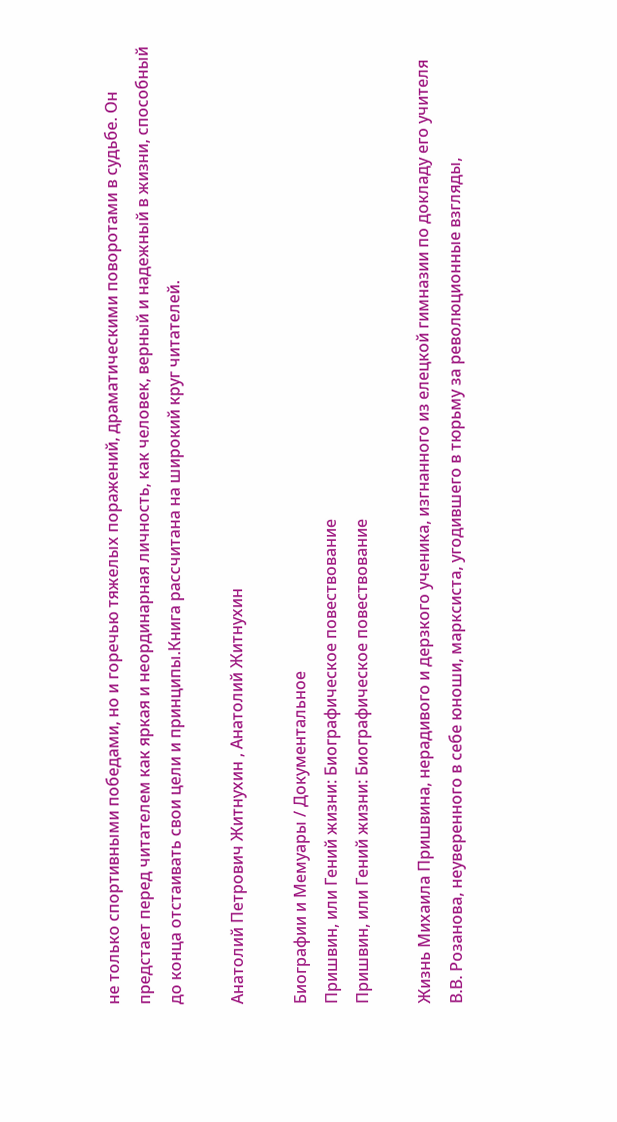не только спортивными победами, но и горечью тяжелых поражений, драматическими поворотами в судьбе. Он предстает перед читателем как яркая и неординарная личность, как человек, верный и надежный в жизни, способный до конца отстаивать свои цели и принципы.Книга рассчитана на широкий круг читателей.

Анатолий Петрович Житнухин , Анатолий Житнухин

Биографии и Мемуары / Документальное
Пришвин, или Гений жизни: Биографическое повествование
Пришвин, или Гений жизни: Биографическое повествование

Жизнь Михаила Пришвина, нерадивого и дерзкого ученика, изгнанного из елецкой гимназии по докладу его учителя В.В. Розанова, неуверенного в себе юноши, марксиста, угодившего в тюрьму за революционные взгляды,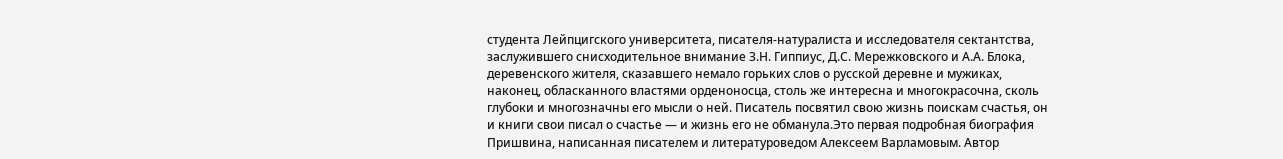студента Лейпцигского университета, писателя-натуралиста и исследователя сектантства, заслужившего снисходительное внимание З.Н. Гиппиус, Д.С. Мережковского и А.А. Блока, деревенского жителя, сказавшего немало горьких слов о русской деревне и мужиках, наконец, обласканного властями орденоносца, столь же интересна и многокрасочна, сколь глубоки и многозначны его мысли о ней. Писатель посвятил свою жизнь поискам счастья, он и книги свои писал о счастье — и жизнь его не обманула.Это первая подробная биография Пришвина, написанная писателем и литературоведом Алексеем Варламовым. Автор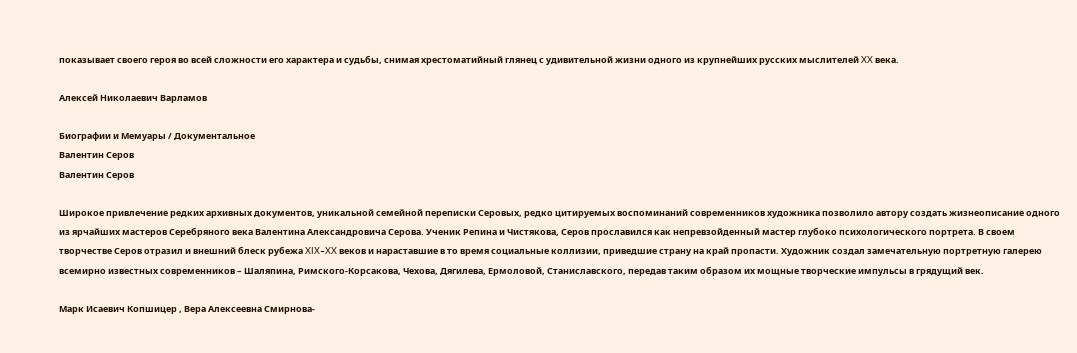показывает своего героя во всей сложности его характера и судьбы, снимая хрестоматийный глянец с удивительной жизни одного из крупнейших русских мыслителей XX века.

Алексей Николаевич Варламов

Биографии и Мемуары / Документальное
Валентин Серов
Валентин Серов

Широкое привлечение редких архивных документов, уникальной семейной переписки Серовых, редко цитируемых воспоминаний современников художника позволило автору создать жизнеописание одного из ярчайших мастеров Серебряного века Валентина Александровича Серова. Ученик Репина и Чистякова, Серов прославился как непревзойденный мастер глубоко психологического портрета. В своем творчестве Серов отразил и внешний блеск рубежа XIX–XX веков и нараставшие в то время социальные коллизии, приведшие страну на край пропасти. Художник создал замечательную портретную галерею всемирно известных современников – Шаляпина, Римского-Корсакова, Чехова, Дягилева, Ермоловой, Станиславского, передав таким образом их мощные творческие импульсы в грядущий век.

Марк Исаевич Копшицер , Вера Алексеевна Смирнова-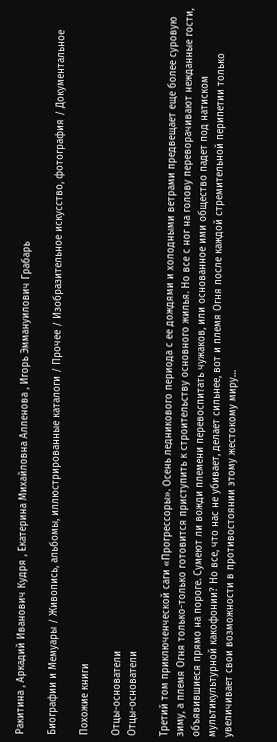Ракитина , Аркадий Иванович Кудря , Екатерина Михайловна Алленова , Игорь Эммануилович Грабарь

Биографии и Мемуары / Живопись, альбомы, иллюстрированные каталоги / Прочее / Изобразительное искусство, фотография / Документальное

Похожие книги

Отцы-основатели
Отцы-основатели

Третий том приключенческой саги «Прогрессоры». Осень ледникового периода с ее дождями и холодными ветрами предвещает еще более суровую зиму, а племя Огня только-только готовится приступить к строительству основного жилья. Но все с ног на голову переворачивают нежданные гости, объявившиеся прямо на пороге. Сумеют ли вожди племени перевоспитать чужаков, или основанное ими общество падет под натиском мультикультурной какофонии? Но все, что нас не убивает, делает сильнее, вот и племя Огня после каждой стремительной перипетии только увеличивает свои возможности в противостоянии этому жестокому миру…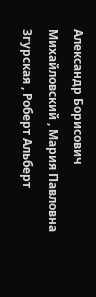Александр Борисович Михайловский , Мария Павловна Згурская , Роберт Альберт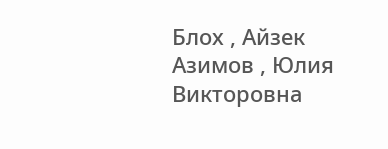Блох , Айзек Азимов , Юлия Викторовна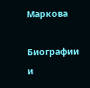Маркова

Биографии и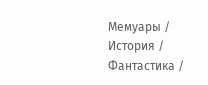Мемуары / История / Фантастика /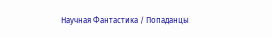Научная Фантастика / Попаданцы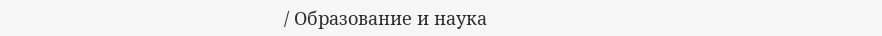/ Образование и наука